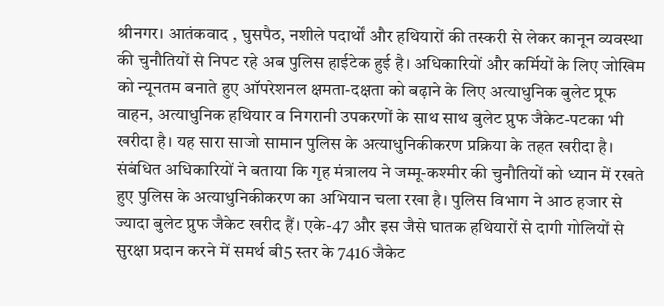श्रीनगर। आतंकवाद , घुसपैठ, नशीले पदार्थों और हथियारों की तस्करी से लेकर कानून व्यवस्था की चुनौतियों से निपट रहे अब पुलिस हाईटेक हुई है। अधिकारियों और कर्मियों के लिए जोखिम को न्यूनतम बनाते हुए ऑपरेशनल क्षमता-दक्षता को बढ़ाने के लिए अत्याधुनिक बुलेट प्रूफ वाहन, अत्याधुनिक हथियार व निगरानी उपकरणों के साथ साथ बुलेट प्रुफ जैकेट-पटका भी खरीदा है। यह सारा साजो सामान पुलिस के अत्याधुनिकीकरण प्रक्रिया के तहत खरीदा है। संबंधित अधिकारियों ने बताया कि गृह मंत्रालय ने जम्मू-कश्मीर की चुनौतियों को ध्यान में रखते हुए पुलिस के अत्याधुनिकीकरण का अभियान चला रखा है। पुलिस विभाग ने आठ हजार से ज्यादा बुलेट प्रुफ जैकेट खरीद हैं। एके-47 और इस जैसे घातक हथियारों से दागी गोलियों से सुरक्षा प्रदान करने में समर्थ बी5 स्तर के 7416 जैकेट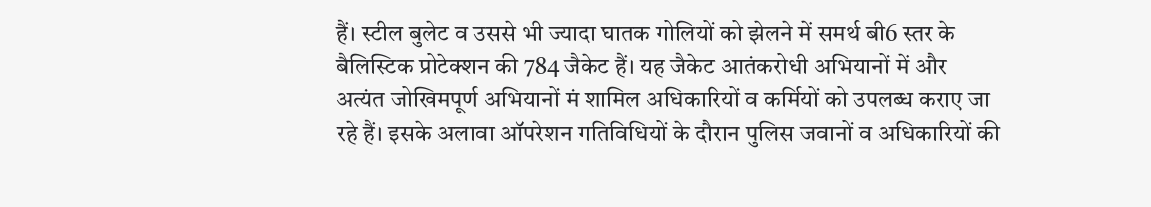हैं। स्टील बुलेट व उससे भी ज्यादा घातक गोलियों को झेलने में समर्थ बी6 स्तर के बैलिस्टिक प्रोटेक्शन की 784 जैकेट हैं। यह जैकेट आतंकरोधी अभियानों में और अत्यंत जोखिमपूर्ण अभियानों मं शामिल अधिकारियों व कर्मियों को उपलब्ध कराए जा रहे हैं। इसके अलावा ऑपरेशन गतिविधियों के दौरान पुलिस जवानों व अधिकारियों की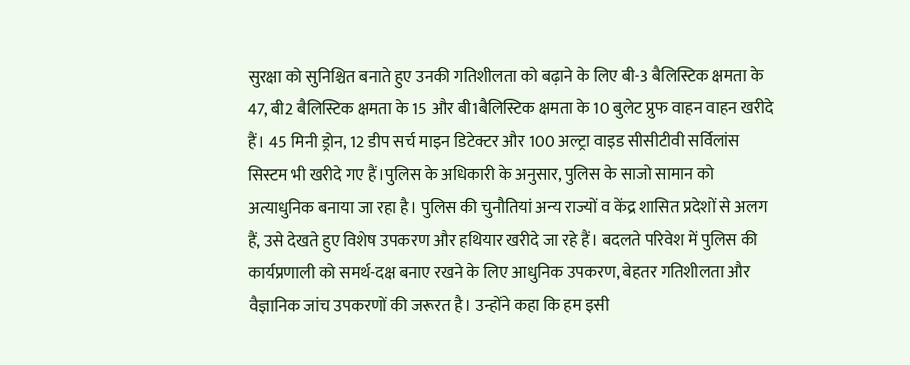सुरक्षा को सुनिश्चित बनाते हुए उनकी गतिशीलता को बढ़ाने के लिए बी-3 बैलिस्टिक क्षमता के 47, बी2 बैलिस्टिक क्षमता के 15 और बी1बैलिस्टिक क्षमता के 10 बुलेट प्रुफ वाहन वाहन खरीदे हैं। 45 मिनी ड्रोन, 12 डीप सर्च माइन डिटेक्टर और 100 अल्ट्रा वाइड सीसीटीवी सर्विलांस सिस्टम भी खरीदे गए हैं।पुलिस के अधिकारी के अनुसार, पुलिस के साजो सामान को अत्याधुनिक बनाया जा रहा है। पुलिस की चुनौतियां अन्य राज्यों व केंद्र शासित प्रदेशों से अलग हैं, उसे देखते हुए विशेष उपकरण और हथियार खरीदे जा रहे हैं। बदलते परिवेश में पुलिस की कार्यप्रणाली को समर्थ-दक्ष बनाए रखने के लिए आधुनिक उपकरण, बेहतर गतिशीलता और वैज्ञानिक जांच उपकरणों की जरूरत है। उन्होंने कहा कि हम इसी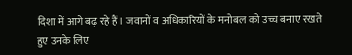दिशा में आगे बढ़ रहे हैं। जवानों व अधिकारियों के मनोबल को उच्च बनाए रखते हुए उनके लिए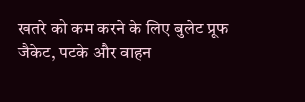खतरे को कम करने के लिए बुलेट प्रूफ जैकेट, पटके और वाहन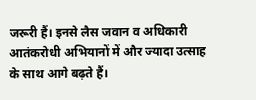जरूरी हैं। इनसे लैस जवान व अधिकारी आतंकरोधी अभियानों में और ज्यादा उत्साह के साथ आगे बढ़ते हैं।